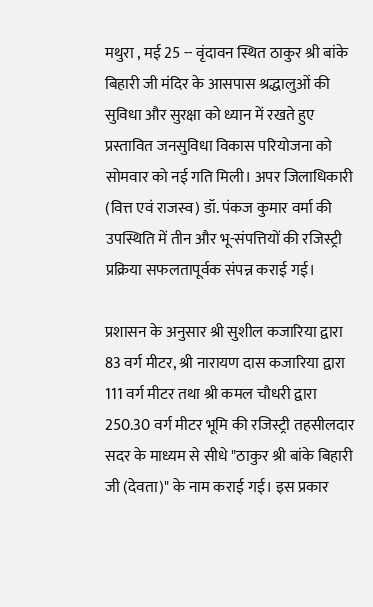मथुरा , मई 25 -- वृंदावन स्थित ठाकुर श्री बांके बिहारी जी मंदिर के आसपास श्रद्धालुओं की सुविधा और सुरक्षा को ध्यान में रखते हुए प्रस्तावित जनसुविधा विकास परियोजना को सोमवार को नई गति मिली। अपर जिलाधिकारी (वित्त एवं राजस्व) डॉ. पंकज कुमार वर्मा की उपस्थिति में तीन और भू-संपत्तियों की रजिस्ट्री प्रक्रिया सफलतापूर्वक संपन्न कराई गई।

प्रशासन के अनुसार श्री सुशील कजारिया द्वारा 83 वर्ग मीटर, श्री नारायण दास कजारिया द्वारा 111 वर्ग मीटर तथा श्री कमल चौधरी द्वारा 250.30 वर्ग मीटर भूमि की रजिस्ट्री तहसीलदार सदर के माध्यम से सीधे "ठाकुर श्री बांके बिहारी जी (देवता)" के नाम कराई गई। इस प्रकार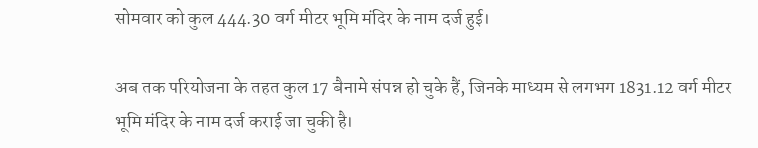सोमवार को कुल 444.30 वर्ग मीटर भूमि मंदिर के नाम दर्ज हुई।

अब तक परियोजना के तहत कुल 17 बैनामे संपन्न हो चुके हैं, जिनके माध्यम से लगभग 1831.12 वर्ग मीटर भूमि मंदिर के नाम दर्ज कराई जा चुकी है।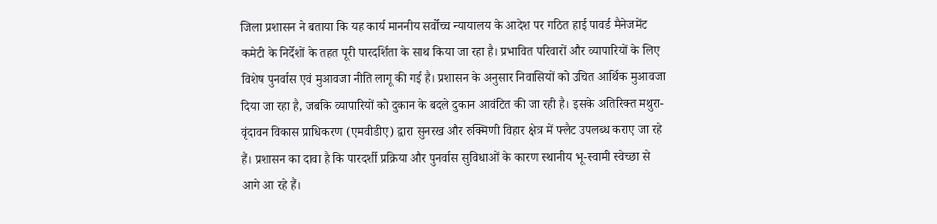जिला प्रशासन ने बताया कि यह कार्य माननीय सर्वोच्च न्यायालय के आदेश पर गठित हाई पावर्ड मैनेजमेंट कमेटी के निर्देशों के तहत पूरी पारदर्शिता के साथ किया जा रहा है। प्रभावित परिवारों और व्यापारियों के लिए विशेष पुनर्वास एवं मुआवजा नीति लागू की गई है। प्रशासन के अनुसार निवासियों को उचित आर्थिक मुआवजा दिया जा रहा है, जबकि व्यापारियों को दुकान के बदले दुकान आवंटित की जा रही है। इसके अतिरिक्त मथुरा-वृंदावन विकास प्राधिकरण (एमवीडीए) द्वारा सुनरख और रुक्मिणी विहार क्षेत्र में फ्लैट उपलब्ध कराए जा रहे हैं। प्रशासन का दावा है कि पारदर्शी प्रक्रिया और पुनर्वास सुविधाओं के कारण स्थानीय भू-स्वामी स्वेच्छा से आगे आ रहे हैं।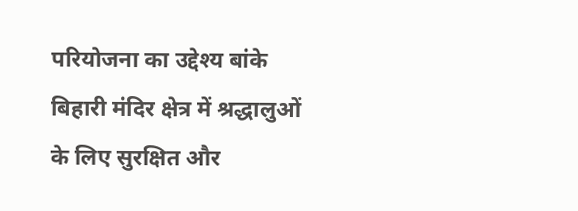परियोजना का उद्देश्य बांके बिहारी मंदिर क्षेत्र में श्रद्धालुओं के लिए सुरक्षित और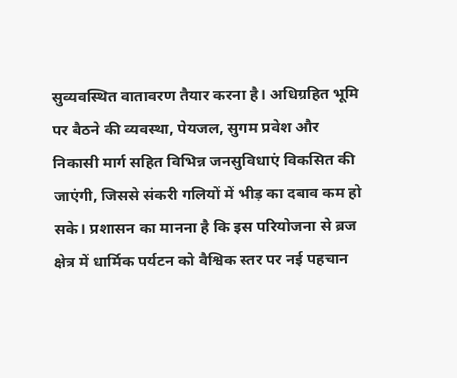सुव्यवस्थित वातावरण तैयार करना है। अधिग्रहित भूमि पर बैठने की व्यवस्था, पेयजल, सुगम प्रवेश और निकासी मार्ग सहित विभिन्न जनसुविधाएं विकसित की जाएंगी, जिससे संकरी गलियों में भीड़ का दबाव कम हो सके। प्रशासन का मानना है कि इस परियोजना से ब्रज क्षेत्र में धार्मिक पर्यटन को वैश्विक स्तर पर नई पहचान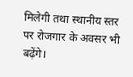मिलेगी तथा स्थानीय स्तर पर रोजगार के अवसर भी बढ़ेंगे।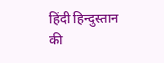हिंदी हिन्दुस्तान की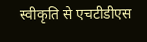स्वीकृति से एचटीडीएस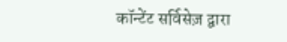कॉन्टेंट सर्विसेज़ द्वारा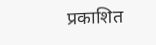प्रकाशित